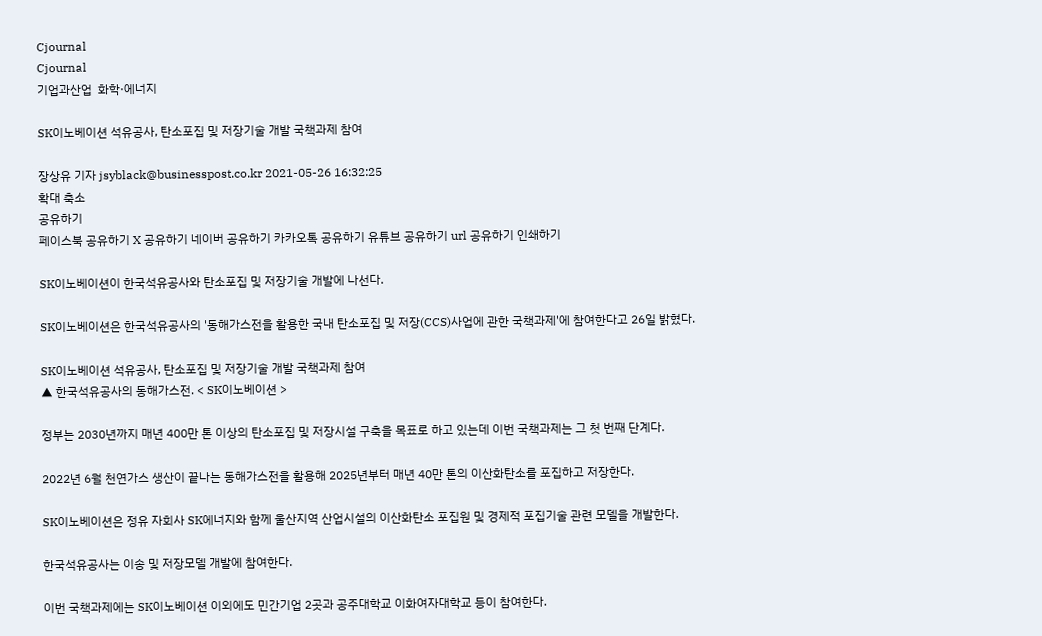Cjournal
Cjournal
기업과산업  화학·에너지

SK이노베이션 석유공사, 탄소포집 및 저장기술 개발 국책과제 참여

장상유 기자 jsyblack@businesspost.co.kr 2021-05-26 16:32:25
확대 축소
공유하기
페이스북 공유하기 X 공유하기 네이버 공유하기 카카오톡 공유하기 유튜브 공유하기 url 공유하기 인쇄하기

SK이노베이션이 한국석유공사와 탄소포집 및 저장기술 개발에 나선다.

SK이노베이션은 한국석유공사의 '동해가스전을 활용한 국내 탄소포집 및 저장(CCS)사업에 관한 국책과제'에 참여한다고 26일 밝혔다.

SK이노베이션 석유공사, 탄소포집 및 저장기술 개발 국책과제 참여
▲ 한국석유공사의 동해가스전. < SK이노베이션 >

정부는 2030년까지 매년 400만 톤 이상의 탄소포집 및 저장시설 구축을 목표로 하고 있는데 이번 국책과제는 그 첫 번째 단계다.

2022년 6월 천연가스 생산이 끝나는 동해가스전을 활용해 2025년부터 매년 40만 톤의 이산화탄소를 포집하고 저장한다.

SK이노베이션은 정유 자회사 SK에너지와 함께 울산지역 산업시설의 이산화탄소 포집원 및 경제적 포집기술 관련 모델을 개발한다.

한국석유공사는 이송 및 저장모델 개발에 참여한다.

이번 국책과제에는 SK이노베이션 이외에도 민간기업 2곳과 공주대학교 이화여자대학교 등이 참여한다.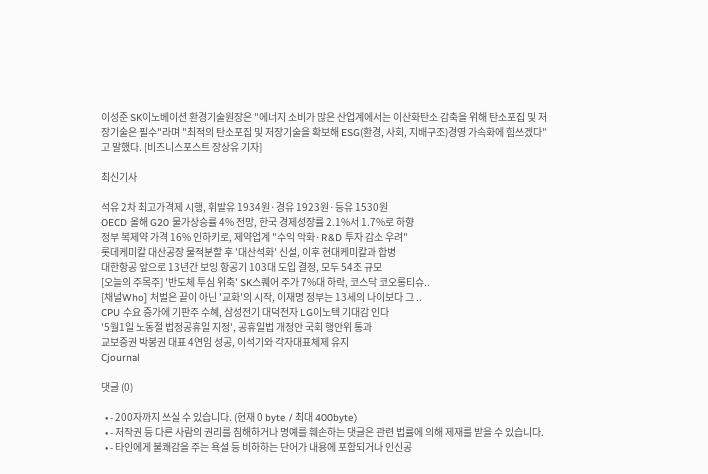이성준 SK이노베이션 환경기술원장은 "에너지 소비가 많은 산업계에서는 이산화탄소 감축을 위해 탄소포집 및 저장기술은 필수"라며 "최적의 탄소포집 및 저장기술을 확보해 ESG(환경, 사회, 지배구조)경영 가속화에 힘쓰겠다"고 말했다. [비즈니스포스트 장상유 기자]

최신기사

석유 2차 최고가격제 시행, 휘발유 1934원·경유 1923원·등유 1530원
OECD 올해 G20 물가상승률 4% 전망, 한국 경제성장률 2.1%서 1.7%로 하향
정부 복제약 가격 16% 인하키로, 제약업계 "수익 악화·R&D 투자 감소 우려"
롯데케미칼 대산공장 물적분할 후 '대산석화' 신설, 이후 현대케미칼과 합병
대한항공 앞으로 13년간 보잉 항공기 103대 도입 결정, 모두 54조 규모
[오늘의 주목주] '반도체 투심 위축' SK스퀘어 주가 7%대 하락, 코스닥 코오롱티슈..
[채널Who] 처벌은 끝이 아닌 '교화'의 시작, 이재명 정부는 13세의 나이보다 그 ..
CPU 수요 증가에 기판주 수혜, 삼성전기 대덕전자 LG이노텍 기대감 인다
'5월1일 노동절 법정공휴일 지정', 공휴일법 개정안 국회 행안위 통과
교보증권 박봉권 대표 4연임 성공, 이석기와 각자대표체제 유지
Cjournal

댓글 (0)

  • - 200자까지 쓰실 수 있습니다. (현재 0 byte / 최대 400byte)
  • - 저작권 등 다른 사람의 권리를 침해하거나 명예를 훼손하는 댓글은 관련 법률에 의해 제재를 받을 수 있습니다.
  • - 타인에게 불쾌감을 주는 욕설 등 비하하는 단어가 내용에 포함되거나 인신공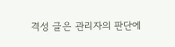격성 글은 관리자의 판단에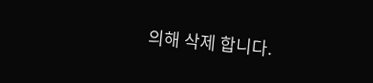의해 삭제 합니다.